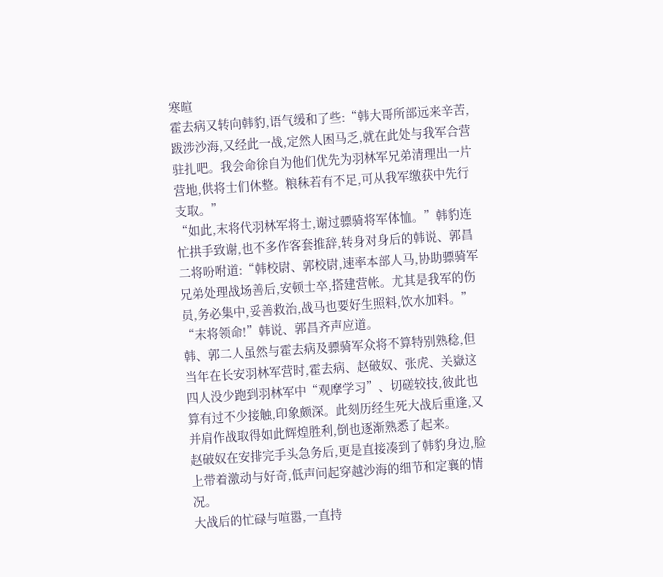寒暄
霍去病又转向韩豹,语气缓和了些:“韩大哥所部远来辛苦,跋涉沙海,又经此一战,定然人困马乏,就在此处与我军合营驻扎吧。我会命徐自为他们优先为羽林军兄弟清理出一片营地,供将士们休整。粮秣若有不足,可从我军缴获中先行支取。”
“如此,末将代羽林军将士,谢过骠骑将军体恤。”韩豹连忙拱手致谢,也不多作客套推辞,转身对身后的韩说、郭昌二将吩咐道:“韩校尉、郭校尉,速率本部人马,协助骠骑军兄弟处理战场善后,安顿士卒,搭建营帐。尤其是我军的伤员,务必集中,妥善救治,战马也要好生照料,饮水加料。”
“末将领命!”韩说、郭昌齐声应道。
韩、郭二人虽然与霍去病及骠骑军众将不算特别熟稔,但当年在长安羽林军营时,霍去病、赵破奴、张虎、关嶽这四人没少跑到羽林军中“观摩学习”、切磋较技,彼此也算有过不少接触,印象颇深。此刻历经生死大战后重逢,又并肩作战取得如此辉煌胜利,倒也逐渐熟悉了起来。
赵破奴在安排完手头急务后,更是直接凑到了韩豹身边,脸上带着激动与好奇,低声问起穿越沙海的细节和定襄的情况。
大战后的忙碌与喧嚣,一直持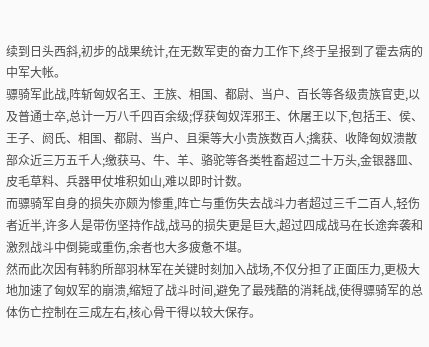续到日头西斜,初步的战果统计,在无数军吏的奋力工作下,终于呈报到了霍去病的中军大帐。
骠骑军此战,阵斩匈奴名王、王族、相国、都尉、当户、百长等各级贵族官吏,以及普通士卒,总计一万八千四百余级;俘获匈奴浑邪王、休屠王以下,包括王、侯、王子、阏氏、相国、都尉、当户、且渠等大小贵族数百人;擒获、收降匈奴溃散部众近三万五千人;缴获马、牛、羊、骆驼等各类牲畜超过二十万头,金银器皿、皮毛草料、兵器甲仗堆积如山,难以即时计数。
而骠骑军自身的损失亦颇为惨重,阵亡与重伤失去战斗力者超过三千二百人,轻伤者近半,许多人是带伤坚持作战,战马的损失更是巨大,超过四成战马在长途奔袭和激烈战斗中倒毙或重伤,余者也大多疲惫不堪。
然而此次因有韩豹所部羽林军在关键时刻加入战场,不仅分担了正面压力,更极大地加速了匈奴军的崩溃,缩短了战斗时间,避免了最残酷的消耗战,使得骠骑军的总体伤亡控制在三成左右,核心骨干得以较大保存。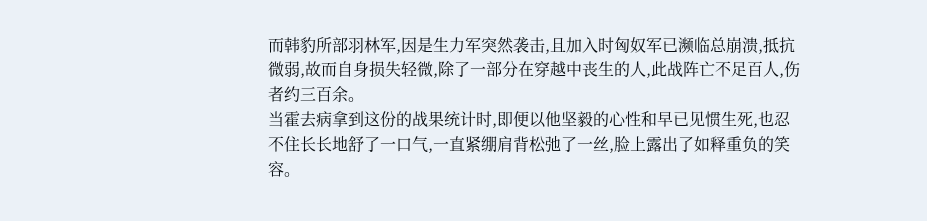而韩豹所部羽林军,因是生力军突然袭击,且加入时匈奴军已濒临总崩溃,抵抗微弱,故而自身损失轻微,除了一部分在穿越中丧生的人,此战阵亡不足百人,伤者约三百余。
当霍去病拿到这份的战果统计时,即便以他坚毅的心性和早已见惯生死,也忍不住长长地舒了一口气,一直紧绷肩背松弛了一丝,脸上露出了如释重负的笑容。